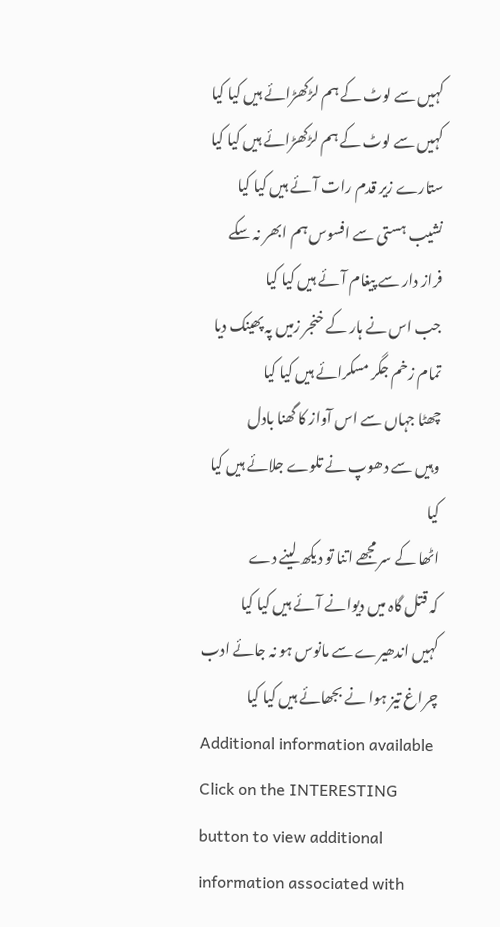کہیں سے لوٹ کے ہم لڑکھڑائے ہیں کیا کیا
کہیں سے لوٹ کے ہم لڑکھڑائے ہیں کیا کیا
ستارے زیر قدم رات آئے ہیں کیا کیا
نشیب ہستی سے افسوس ہم ابھر نہ سکے
فراز دار سے پیغام آئے ہیں کیا کیا
جب اس نے ہار کے خنجر زمیں پہ پھینک دیا
تمام زخم جگر مسکرائے ہیں کیا کیا
چھٹا جہاں سے اس آواز کا گھنا بادل
وہیں سے دھوپ نے تلوے جلائے ہیں کیا کیا
اٹھا کے سر مجھے اتنا تو دیکھ لینے دے
کہ قتل گاہ میں دیوانے آئے ہیں کیا کیا
کہیں اندھیرے سے مانوس ہو نہ جائے ادب
چراغ تیز ہوا نے بجھائے ہیں کیا کیا
Additional information available
Click on the INTERESTING button to view additional information associated with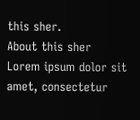this sher.
About this sher
Lorem ipsum dolor sit amet, consectetur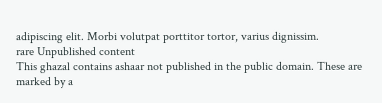adipiscing elit. Morbi volutpat porttitor tortor, varius dignissim.
rare Unpublished content
This ghazal contains ashaar not published in the public domain. These are marked by a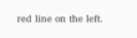red line on the left.